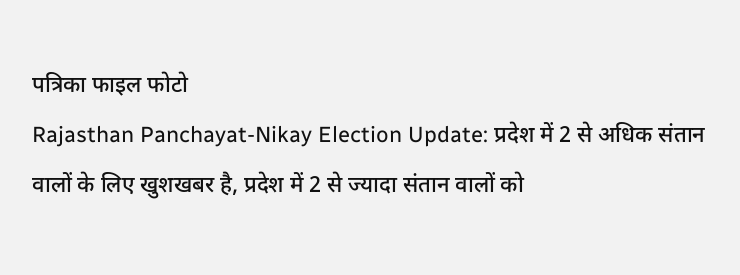पत्रिका फाइल फोटो
Rajasthan Panchayat-Nikay Election Update: प्रदेश में 2 से अधिक संतान वालों के लिए खुशखबर है, प्रदेश में 2 से ज्यादा संतान वालों को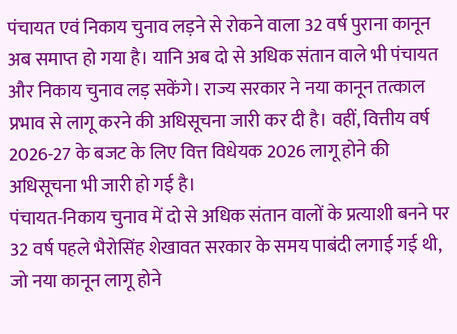पंचायत एवं निकाय चुनाव लड़ने से रोकने वाला 32 वर्ष पुराना कानून अब समाप्त हो गया है। यानि अब दो से अधिक संतान वाले भी पंचायत और निकाय चुनाव लड़ सकेंगे। राज्य सरकार ने नया कानून तत्काल प्रभाव से लागू करने की अधिसूचना जारी कर दी है। वहीं, वित्तीय वर्ष 2026-27 के बजट के लिए वित्त विधेयक 2026 लागू होने की अधिसूचना भी जारी हो गई है।
पंचायत-निकाय चुनाव में दो से अधिक संतान वालों के प्रत्याशी बनने पर 32 वर्ष पहले भैरोसिंह शेखावत सरकार के समय पाबंदी लगाई गई थी, जो नया कानून लागू होने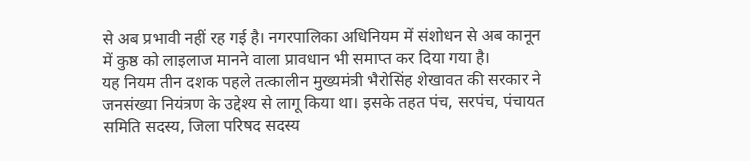से अब प्रभावी नहीं रह गई है। नगरपालिका अधिनियम में संशोधन से अब कानून में कुष्ठ को लाइलाज मानने वाला प्रावधान भी समाप्त कर दिया गया है।
यह नियम तीन दशक पहले तत्कालीन मुख्यमंत्री भैरोसिंह शेखावत की सरकार ने जनसंख्या नियंत्रण के उद्देश्य से लागू किया था। इसके तहत पंच, सरपंच, पंचायत समिति सदस्य, जिला परिषद सदस्य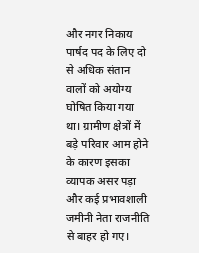और नगर निकाय पार्षद पद के लिए दो से अधिक संतान वालों को अयोग्य घोषित किया गया था। ग्रामीण क्षेत्रों में बड़े परिवार आम होने के कारण इसका व्यापक असर पड़ा और कई प्रभावशाली जमीनी नेता राजनीति से बाहर हो गए।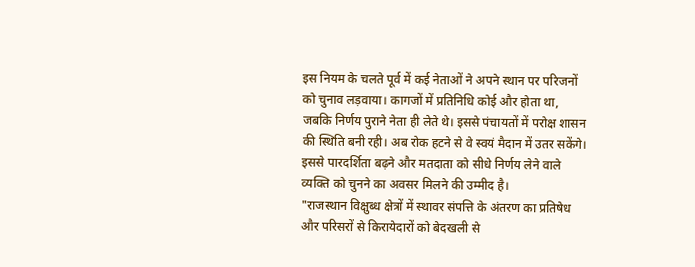इस नियम के चलते पूर्व में कई नेताओं ने अपने स्थान पर परिजनों को चुनाव लड़वाया। कागजों में प्रतिनिधि कोई और होता था, जबकि निर्णय पुराने नेता ही लेते थे। इससे पंचायतों में परोक्ष शासन की स्थिति बनी रही। अब रोक हटने से वे स्वयं मैदान में उतर सकेंगे। इससे पारदर्शिता बढ़ने और मतदाता को सीधे निर्णय लेने वाले व्यक्ति को चुनने का अवसर मिलने की उम्मीद है।
"राजस्थान विक्षुब्ध क्षेत्रों में स्थावर संपत्ति के अंतरण का प्रतिषेध और परिसरों से किरायेदारों को बेदखली से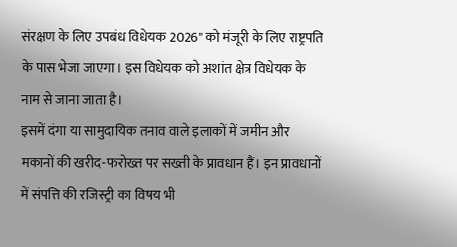संरक्षण के लिए उपबंध विधेयक 2026" को मंजूरी के लिए राष्ट्रपति के पास भेजा जाएगा। इस विधेयक को अशांत क्षेत्र विधेयक के नाम से जाना जाता है।
इसमें दंगा या सामुदायिक तनाव वाले इलाकों में जमीन और मकानों की खरीद-फरोख्त पर सख्ती के प्रावधान हैं। इन प्रावधानों में संपत्ति की रजिस्ट्री का विषय भी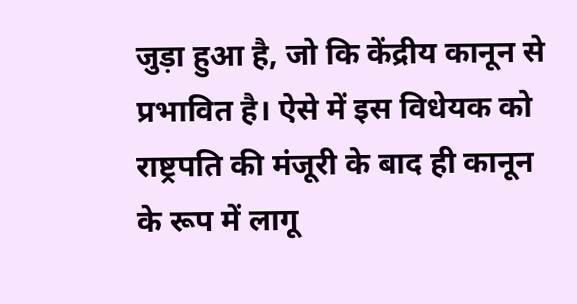जुड़ा हुआ है, जो कि केंद्रीय कानून से प्रभावित है। ऐसे में इस विधेयक को राष्ट्रपति की मंजूरी के बाद ही कानून के रूप में लागू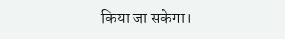किया जा सकेगा।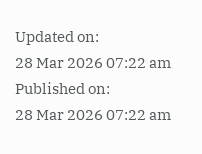Updated on:
28 Mar 2026 07:22 am
Published on:
28 Mar 2026 07:22 am